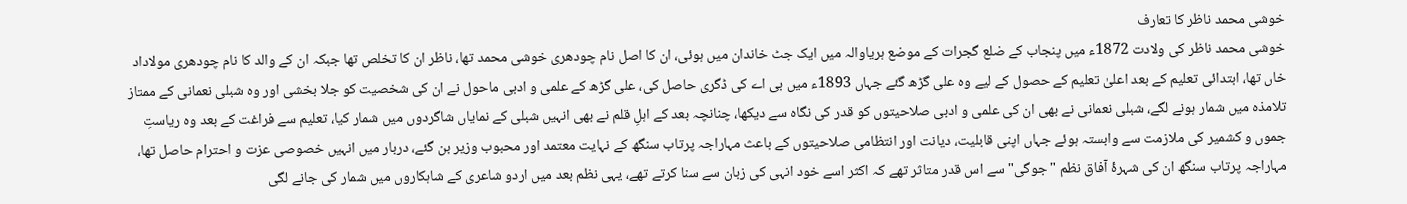خوشی محمد ناظر کا تعارف
خوشی محمد ناظر کی ولادت 1872ء میں پنجاب کے ضلع گجرات کے موضع ہریاوالہ میں ایک جٹ خاندان میں ہوئی، ان کا اصل نام چودھری خوشی محمد تھا، ناظر ان کا تخلص تھا جبکہ ان کے والد کا نام چودھری مولاداد خاں تھا، ابتدائی تعلیم کے بعد اعلیٰ تعلیم کے حصول کے لیے وہ علی گڑھ گئے جہاں 1893ء میں بی اے کی ڈگری حاصل کی، علی گڑھ کے علمی و ادبی ماحول نے ان کی شخصیت کو جلا بخشی اور وہ شبلی نعمانی کے ممتاز تلامذہ میں شمار ہونے لگے، شبلی نعمانی نے بھی ان کی علمی و ادبی صلاحیتوں کو قدر کی نگاہ سے دیکھا، چنانچہ بعد کے اہلِ قلم نے بھی انہیں شبلی کے نمایاں شاگردوں میں شمار کیا، تعلیم سے فراغت کے بعد وہ ریاستِ جموں و کشمیر کی ملازمت سے وابستہ ہوئے جہاں اپنی قابلیت، دیانت اور انتظامی صلاحیتوں کے باعث مہاراجہ پرتاب سنگھ کے نہایت معتمد اور محبوب وزیر بن گئے، دربار میں انہیں خصوصی عزت و احترام حاصل تھا، مہاراجہ پرتاب سنگھ ان کی شہرۂ آفاق نظم "جوگی" سے اس قدر متاثر تھے کہ اکثر اسے خود انہی کی زبان سے سنا کرتے تھے، یہی نظم بعد میں اردو شاعری کے شاہکاروں میں شمار کی جانے لگی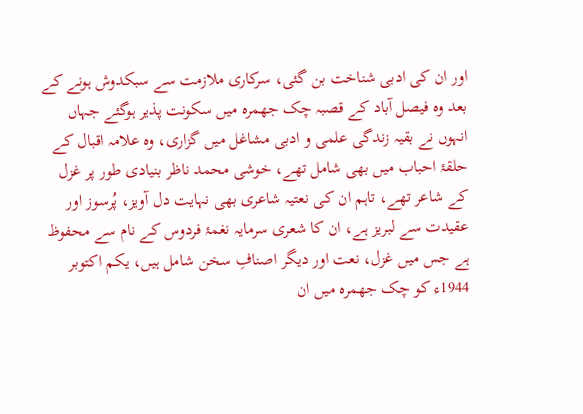اور ان کی ادبی شناخت بن گئی، سرکاری ملازمت سے سبکدوش ہونے کے بعد وہ فیصل آباد کے قصبہ چک جھمرہ میں سکونت پذیر ہوگئے جہاں انہوں نے بقیہ زندگی علمی و ادبی مشاغل میں گزاری، وہ علامہ اقبال کے حلقۂ احباب میں بھی شامل تھے، خوشی محمد ناظر بنیادی طور پر غزل کے شاعر تھے، تاہم ان کی نعتیہ شاعری بھی نہایت دل آویز، پُرسوز اور عقیدت سے لبریز ہے، ان کا شعری سرمایہ نغمۂ فردوس کے نام سے محفوظ ہے جس میں غزل، نعت اور دیگر اصنافِ سخن شامل ہیں، یکم اکتوبر 1944ء کو چک جھمرہ میں ان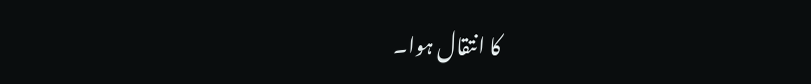کا انتقال ہوا۔